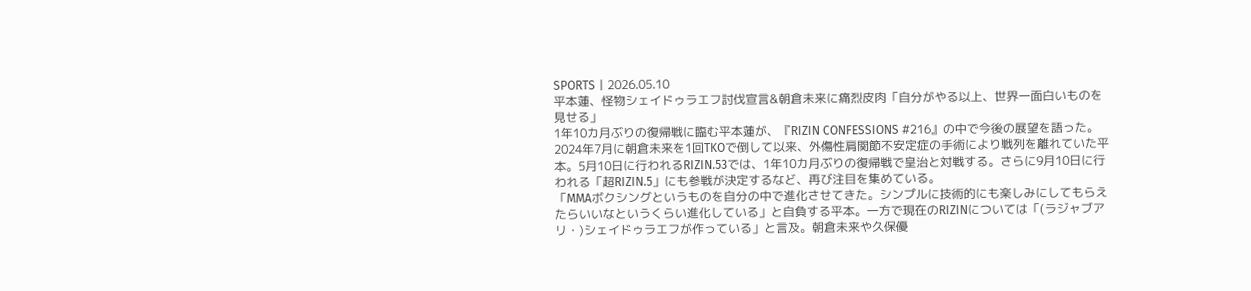SPORTS丨2026.05.10
平本蓮、怪物シェイドゥラエフ討伐宣言&朝倉未来に痛烈皮肉「自分がやる以上、世界一面白いものを見せる」
1年10カ月ぶりの復帰戦に臨む平本蓮が、『RIZIN CONFESSIONS #216』の中で今後の展望を語った。
2024年7月に朝倉未来を1回TKOで倒して以来、外傷性肩関節不安定症の手術により戦列を離れていた平本。5月10日に行われるRIZIN.53では、1年10カ月ぶりの復帰戦で皇治と対戦する。さらに9月10日に行われる「超RIZIN.5」にも参戦が決定するなど、再び注目を集めている。
「MMAボクシングというものを自分の中で進化させてきた。シンプルに技術的にも楽しみにしてもらえたらいいなというくらい進化している」と自負する平本。一方で現在のRIZINについては「(ラジャブアリ・)シェイドゥラエフが作っている」と言及。朝倉未来や久保優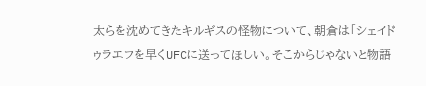太らを沈めてきたキルギスの怪物について、朝倉は「シェイドゥラエフを早くUFCに送ってほしい。そこからじゃないと物語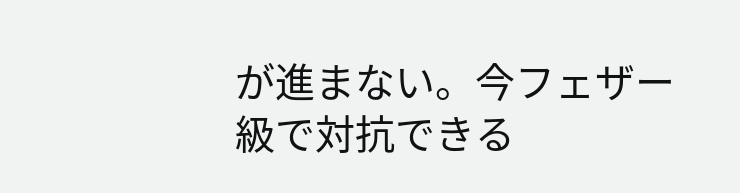が進まない。今フェザー級で対抗できる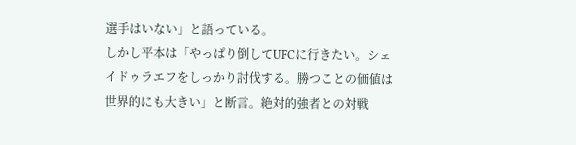選手はいない」と語っている。
しかし平本は「やっぱり倒してUFCに行きたい。シェイドゥラエフをしっかり討伐する。勝つことの価値は世界的にも大きい」と断言。絶対的強者との対戦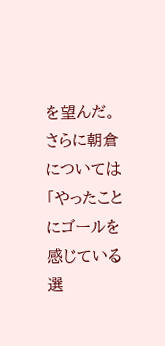を望んだ。
さらに朝倉については「やったことにゴールを感じている選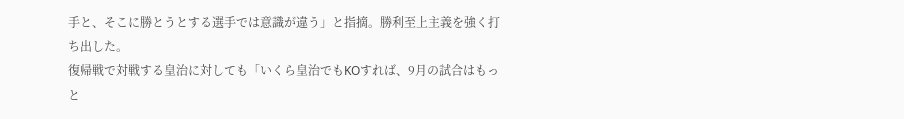手と、そこに勝とうとする選手では意識が違う」と指摘。勝利至上主義を強く打ち出した。
復帰戦で対戦する皇治に対しても「いくら皇治でもKOすれば、9月の試合はもっと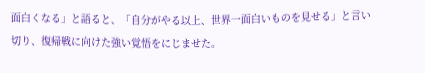面白くなる」と語ると、「自分がやる以上、世界一面白いものを見せる」と言い切り、復帰戦に向けた強い覚悟をにじませた。